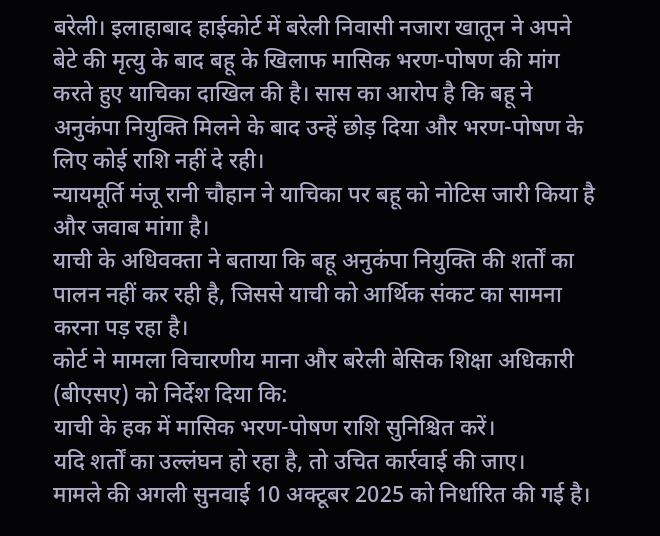बरेली। इलाहाबाद हाईकोर्ट में बरेली निवासी नजारा खातून ने अपने बेटे की मृत्यु के बाद बहू के खिलाफ मासिक भरण-पोषण की मांग करते हुए याचिका दाखिल की है। सास का आरोप है कि बहू ने अनुकंपा नियुक्ति मिलने के बाद उन्हें छोड़ दिया और भरण-पोषण के लिए कोई राशि नहीं दे रही।
न्यायमूर्ति मंजू रानी चौहान ने याचिका पर बहू को नोटिस जारी किया है और जवाब मांगा है।
याची के अधिवक्ता ने बताया कि बहू अनुकंपा नियुक्ति की शर्तों का पालन नहीं कर रही है, जिससे याची को आर्थिक संकट का सामना करना पड़ रहा है।
कोर्ट ने मामला विचारणीय माना और बरेली बेसिक शिक्षा अधिकारी (बीएसए) को निर्देश दिया कि:
याची के हक में मासिक भरण-पोषण राशि सुनिश्चित करें।
यदि शर्तों का उल्लंघन हो रहा है, तो उचित कार्रवाई की जाए।
मामले की अगली सुनवाई 10 अक्टूबर 2025 को निर्धारित की गई है।